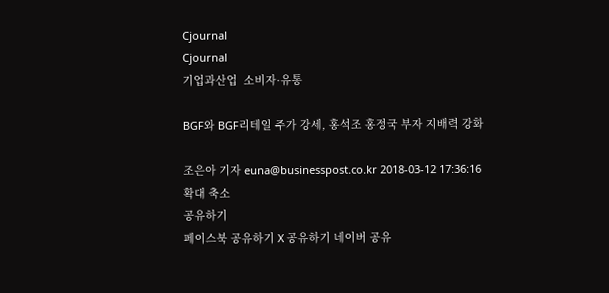Cjournal
Cjournal
기업과산업  소비자·유통

BGF와 BGF리테일 주가 강세, 홍석조 홍정국 부자 지배력 강화

조은아 기자 euna@businesspost.co.kr 2018-03-12 17:36:16
확대 축소
공유하기
페이스북 공유하기 X 공유하기 네이버 공유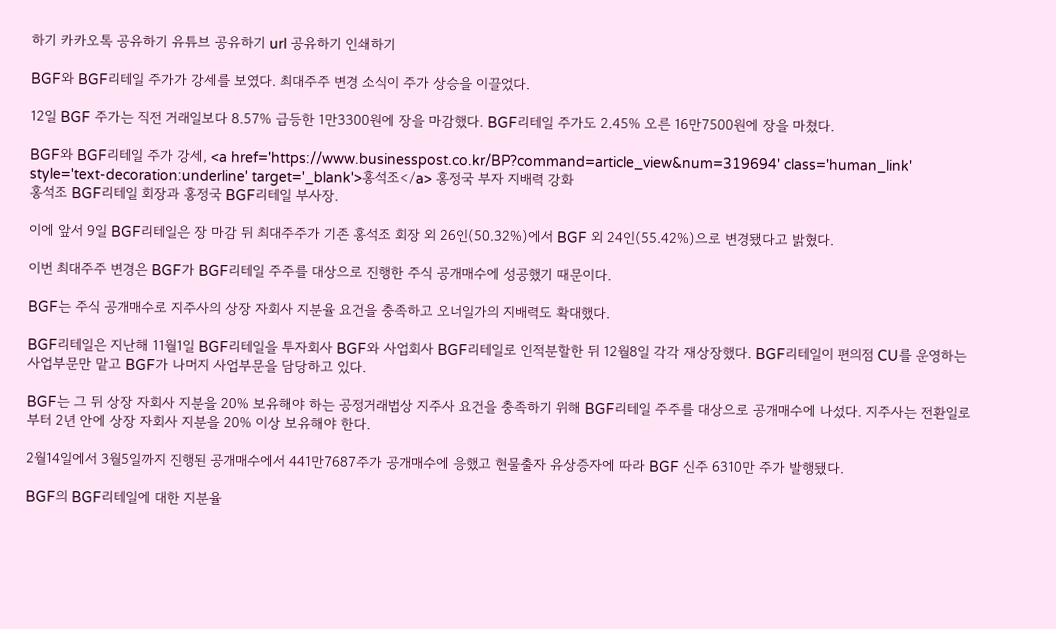하기 카카오톡 공유하기 유튜브 공유하기 url 공유하기 인쇄하기

BGF와 BGF리테일 주가가 강세를 보였다. 최대주주 변경 소식이 주가 상승을 이끌었다.

12일 BGF 주가는 직전 거래일보다 8.57% 급등한 1만3300원에 장을 마감했다. BGF리테일 주가도 2.45% 오른 16만7500원에 장을 마쳤다.

BGF와 BGF리테일 주가 강세, <a href='https://www.businesspost.co.kr/BP?command=article_view&num=319694' class='human_link' style='text-decoration:underline' target='_blank'>홍석조</a> 홍정국 부자 지배력 강화
홍석조 BGF리테일 회장과 홍정국 BGF리테일 부사장.

이에 앞서 9일 BGF리테일은 장 마감 뒤 최대주주가 기존 홍석조 회장 외 26인(50.32%)에서 BGF 외 24인(55.42%)으로 변경됐다고 밝혔다.

이번 최대주주 변경은 BGF가 BGF리테일 주주를 대상으로 진행한 주식 공개매수에 성공했기 때문이다.

BGF는 주식 공개매수로 지주사의 상장 자회사 지분율 요건을 충족하고 오너일가의 지배력도 확대했다.

BGF리테일은 지난해 11월1일 BGF리테일을 투자회사 BGF와 사업회사 BGF리테일로 인적분할한 뒤 12월8일 각각 재상장했다. BGF리테일이 편의점 CU를 운영하는 사업부문만 맡고 BGF가 나머지 사업부문을 담당하고 있다.

BGF는 그 뒤 상장 자회사 지분을 20% 보유해야 하는 공정거래법상 지주사 요건을 충족하기 위해 BGF리테일 주주를 대상으로 공개매수에 나섰다. 지주사는 전환일로부터 2년 안에 상장 자회사 지분을 20% 이상 보유해야 한다.

2월14일에서 3월5일까지 진행된 공개매수에서 441만7687주가 공개매수에 응했고 현물출자 유상증자에 따라 BGF 신주 6310만 주가 발행됐다.

BGF의 BGF리테일에 대한 지분율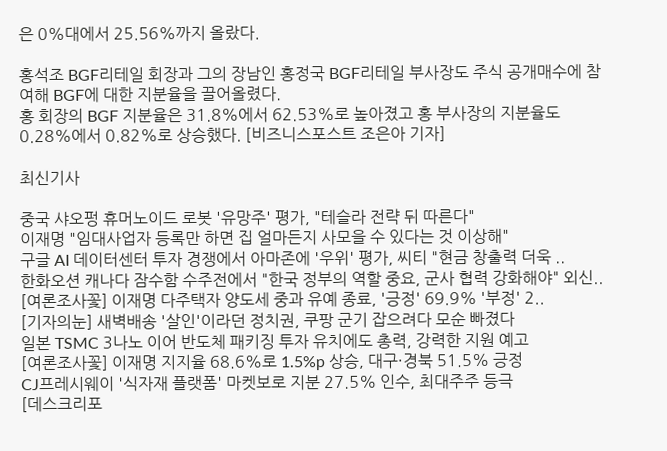은 0%대에서 25.56%까지 올랐다.

홍석조 BGF리테일 회장과 그의 장남인 홍정국 BGF리테일 부사장도 주식 공개매수에 참여해 BGF에 대한 지분율을 끌어올렸다.
홍 회장의 BGF 지분율은 31.8%에서 62.53%로 높아졌고 홍 부사장의 지분율도 0.28%에서 0.82%로 상승했다. [비즈니스포스트 조은아 기자]

최신기사

중국 샤오펑 휴머노이드 로봇 '유망주' 평가, "테슬라 전략 뒤 따른다"
이재명 "임대사업자 등록만 하면 집 얼마든지 사모을 수 있다는 것 이상해"
구글 AI 데이터센터 투자 경쟁에서 아마존에 '우위' 평가, 씨티 "현금 창출력 더욱 ..
한화오션 캐나다 잠수함 수주전에서 "한국 정부의 역할 중요, 군사 협력 강화해야" 외신..
[여론조사꽃] 이재명 다주택자 양도세 중과 유예 종료, '긍정' 69.9% '부정' 2..
[기자의눈] 새벽배송 '살인'이라던 정치권, 쿠팡 군기 잡으려다 모순 빠졌다
일본 TSMC 3나노 이어 반도체 패키징 투자 유치에도 총력, 강력한 지원 예고
[여론조사꽃] 이재명 지지율 68.6%로 1.5%p 상승, 대구·경북 51.5% 긍정
CJ프레시웨이 '식자재 플랫폼' 마켓보로 지분 27.5% 인수, 최대주주 등극
[데스크리포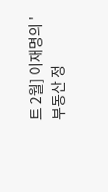트 2월] 이재명의 '부동산 정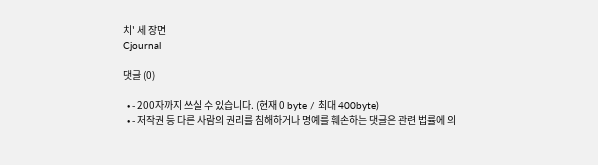치' 세 장면
Cjournal

댓글 (0)

  • - 200자까지 쓰실 수 있습니다. (현재 0 byte / 최대 400byte)
  • - 저작권 등 다른 사람의 권리를 침해하거나 명예를 훼손하는 댓글은 관련 법률에 의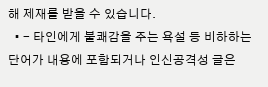해 제재를 받을 수 있습니다.
  • - 타인에게 불쾌감을 주는 욕설 등 비하하는 단어가 내용에 포함되거나 인신공격성 글은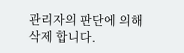관리자의 판단에 의해 삭제 합니다.